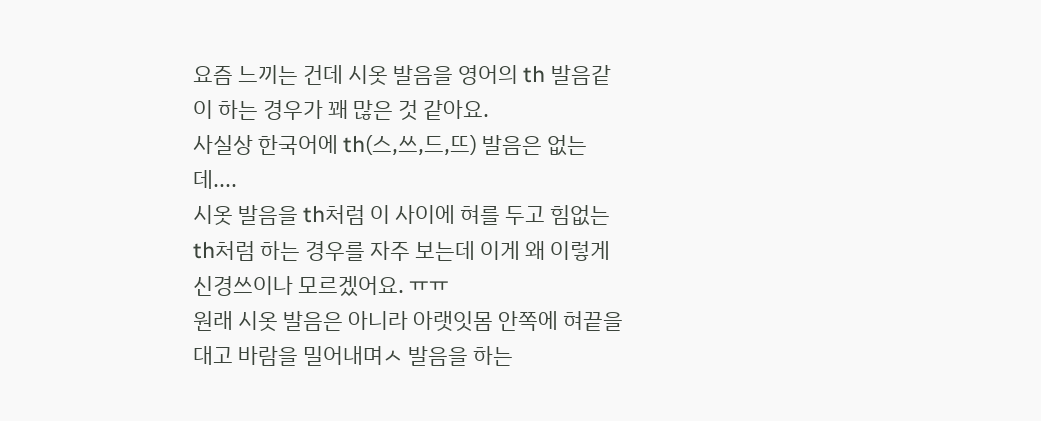요즘 느끼는 건데 시옷 발음을 영어의 th 발음같이 하는 경우가 꽤 많은 것 같아요.
사실상 한국어에 th(스,쓰,드,뜨) 발음은 없는데....
시옷 발음을 th처럼 이 사이에 혀를 두고 힘없는 th처럼 하는 경우를 자주 보는데 이게 왜 이렇게 신경쓰이나 모르겠어요. ㅠㅠ
원래 시옷 발음은 아니라 아랫잇몸 안쪽에 혀끝을 대고 바람을 밀어내며ㅅ 발음을 하는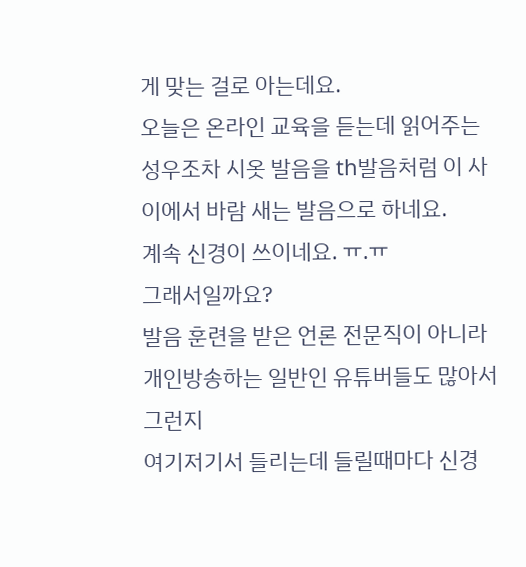게 맞는 걸로 아는데요.
오늘은 온라인 교육을 듣는데 읽어주는 성우조차 시옷 발음을 th발음처럼 이 사이에서 바람 새는 발음으로 하네요.
계속 신경이 쓰이네요. ㅠ.ㅠ
그래서일까요?
발음 훈련을 받은 언론 전문직이 아니라 개인방송하는 일반인 유튜버들도 많아서 그런지
여기저기서 들리는데 들릴때마다 신경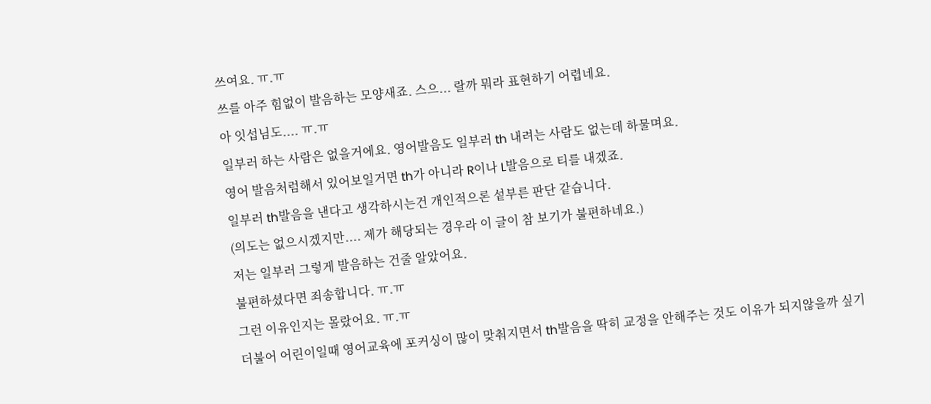쓰여요. ㅠ.ㅠ
쓰를 아주 힘없이 발음하는 모양새죠. 스으... 랄까 뭐라 표현하기 어렵네요.
아 잇섭님도.... ㅠ.ㅠ
일부러 하는 사람은 없을거에요. 영어발음도 일부러 th 내려는 사람도 없는데 하물며요.
영어 발음처럼해서 있어보일거면 th가 아니라 R이나 L발음으로 티를 내겠죠.
일부러 th발음을 낸다고 생각하시는건 개인적으론 섵부른 판단 같습니다.
(의도는 없으시겠지만.... 제가 해당되는 경우라 이 글이 참 보기가 불편하네요.)
저는 일부러 그렇게 발음하는 건줄 알았어요.
불편하셨다면 죄송합니다. ㅠ.ㅠ
그런 이유인지는 몰랐어요. ㅠ.ㅠ
더불어 어린이일때 영어교육에 포커싱이 많이 맞춰지면서 th발음을 딱히 교정을 안해주는 것도 이유가 되지않을까 싶기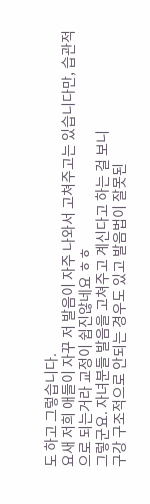도 하고 그렇습니다.
요새 저희 애들이 자꾸 저 발음이 자주 나와서 고쳐주고는 있습니다만, 습관적으로 되는거라 교정이 쉽진않네요 ㅎㅎ
그렇군요. 자녀분들 발음을 고쳐주고 계신다고 하는 걸 보니
구강 구조적으로 안되는 경우도 있고 발음법이 잘못된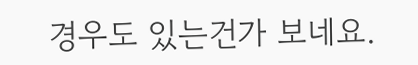경우도 있는건가 보네요.